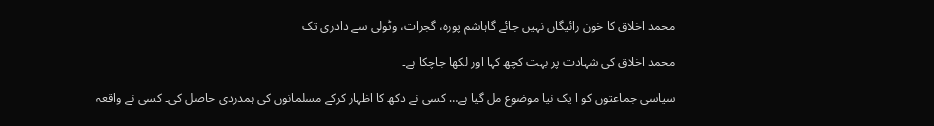محمد اخلاق کا خون رائیگاں نہیں جائے گاہاشم پورہ، گجرات، وٹولی سے دادری تک

محمد اخلاق کی شہادت پر بہت کچھ کہا اور لکھا جاچکا ہے۔

سیاسی جماعتوں کو ا یک نیا موضوع مل گیا ہے… کسی نے دکھ کا اظہار کرکے مسلمانوں کی ہمدردی حاصل کی۔ کسی نے واقعہ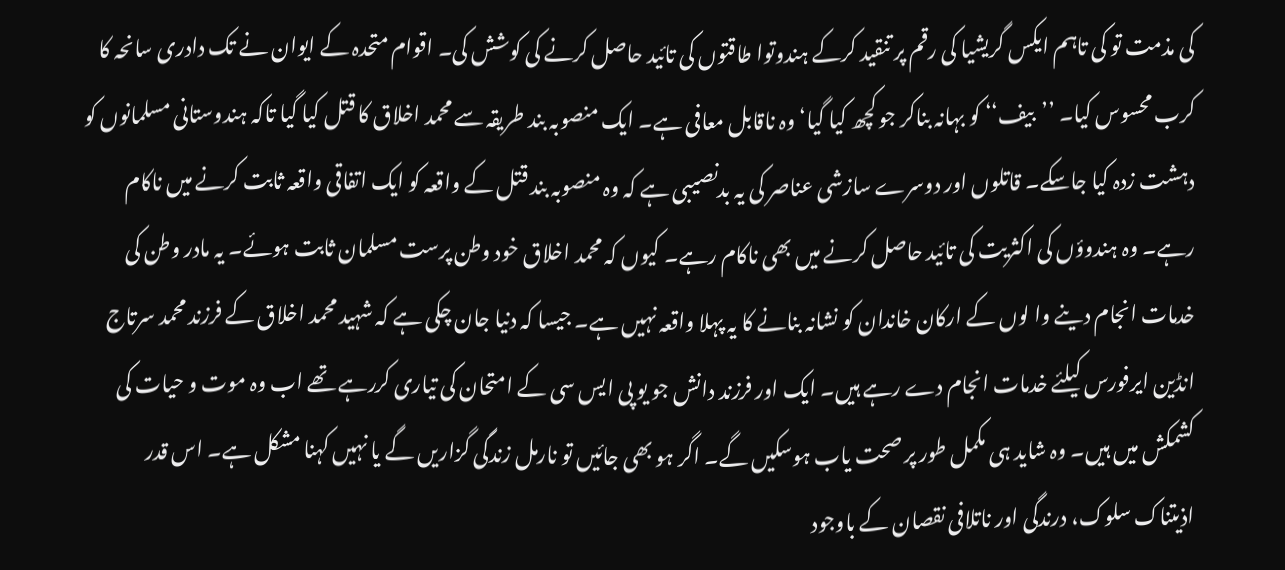کی مذمت تو کی تاہم ایکس گریشیا کی رقم پر تنقید کرکے ہندوتوا طاقتوں کی تائید حاصل کرنے کی کوشش کی۔ اقوام متحدہ کے ایوان نے تک دادری سانحہ کا کرب محسوس کیا۔ ’’بیف‘‘ کو بہانہ بناکر جو کچھ کیا گیا‘ وہ ناقابل معافی ہے۔ ایک منصوبہ بند طریقہ سے محمد اخلاق کا قتل کیا گیا تاکہ ہندوستانی مسلمانوں کو دہشت زدہ کیا جاسکے۔ قاتلوں اور دوسرے سازشی عناصر کی یہ بدنصیبی ہے کہ وہ منصوبہ بند قتل کے واقعہ کو ایک اتفاقی واقعہ ثابت کرنے میں ناکام رہے۔ وہ ہندوؤں کی اکثریت کی تائید حاصل کرنے میں بھی ناکام رہے۔ کیوں کہ محمد اخلاق خود وطن پرست مسلمان ثابت ہوئے۔ یہ مادر وطن کی خدمات انجام دینے وا لوں کے ارکان خاندان کو نشانہ بنانے کا یہ پہلا واقعہ نہیں ہے۔ جیسا کہ دنیا جان چکی ہے کہ شہید محمد اخلاق کے فرزند محمد سرتاج انڈین ایرفورس کیلئے خدمات انجام دے رہے ہیں۔ ایک اور فرزند دانش جو یو پی ایس سی کے امتحان کی تیاری کررہے تھے اب وہ موت و حیات کی کشمکش میں ہیں۔ وہ شاید ہی مکمل طور پر صحت یاب ہوسکیں گے۔ اگر ہو بھی جائیں تو نارمل زندگی گزاریں گے یا نہیں کہنا مشکل ہے۔ اس قدر اذیتناک سلوک، درندگی اور ناتلافی نقصان کے باوجود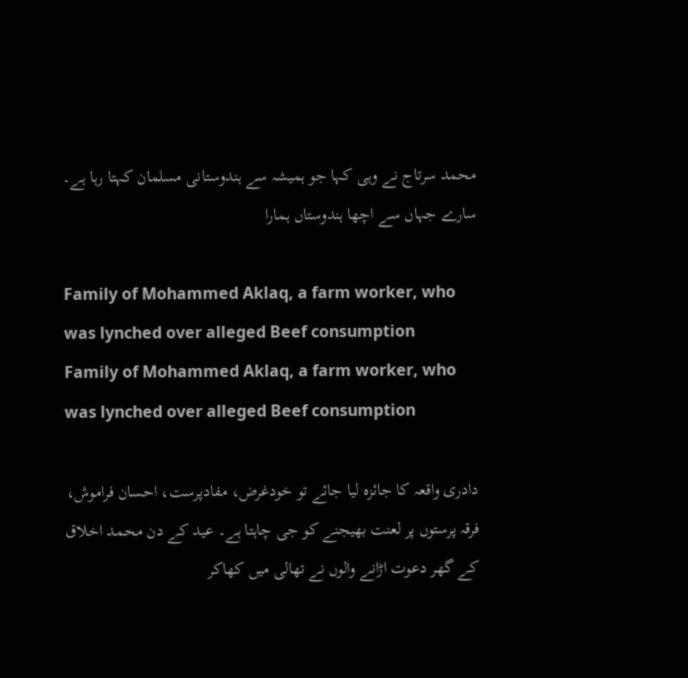محمد سرتاج نے وہی کہا جو ہمیشہ سے ہندوستانی مسلمان کہتا رہا ہے۔ سارے جہاں سے اچھا ہندوستاں ہمارا

Family of Mohammed Aklaq, a farm worker, who was lynched over alleged Beef consumption
Family of Mohammed Aklaq, a farm worker, who was lynched over alleged Beef consumption

دادری واقعہ کا جائزہ لیا جائے تو خودغرض، مفادپرست، احسان فراموش، فرقہ پرستوں پر لعنت بھیجنے کو جی چاہتا ہے۔ عید کے دن محمد اخلاق کے گھر دعوت اڑانے والوں نے تھالی میں کھاکر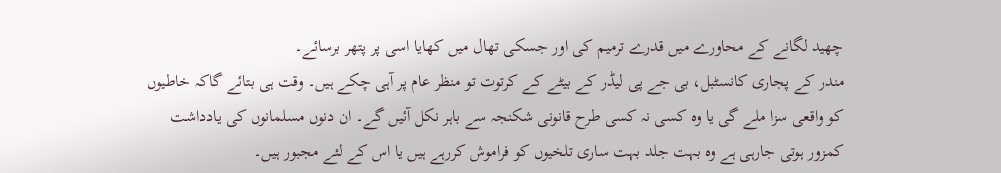چھید لگانے کے محاورے میں قدرے ترمیم کی اور جسکی تھال میں کھایا اسی پر پتھر برسائے۔
مندر کے پجاری کانسٹبل، بی جے پی لیڈر کے بیٹے کے کرتوت تو منظر عام پر آہی چکے ہیں۔ وقت ہی بتائے گاکہ خاطیوں کو واقعی سزا ملے گی یا وہ کسی نہ کسی طرح قانونی شکنجہ سے باہر نکل آئیں گے۔ ان دنوں مسلمانوں کی یادداشت کمزور ہوتی جارہی ہے وہ بہت جلد بہت ساری تلخیوں کو فراموش کررہے ہیں یا اس کے لئے مجبور ہیں۔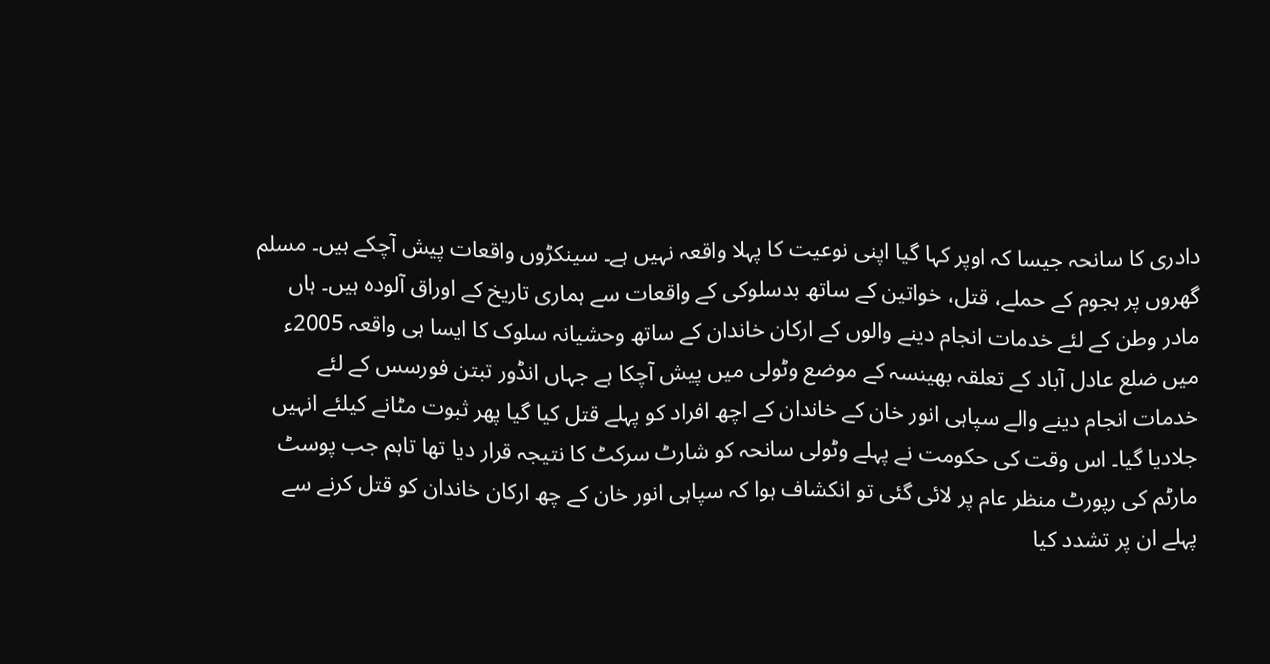دادری کا سانحہ جیسا کہ اوپر کہا گیا اپنی نوعیت کا پہلا واقعہ نہیں ہے۔ سینکڑوں واقعات پیش آچکے ہیں۔ مسلم گھروں پر ہجوم کے حملے، قتل، خواتین کے ساتھ بدسلوکی کے واقعات سے ہماری تاریخ کے اوراق آلودہ ہیں۔ ہاں مادر وطن کے لئے خدمات انجام دینے والوں کے ارکان خاندان کے ساتھ وحشیانہ سلوک کا ایسا ہی واقعہ 2005ء میں ضلع عادل آباد کے تعلقہ بھینسہ کے موضع وٹولی میں پیش آچکا ہے جہاں انڈور تبتن فورسس کے لئے خدمات انجام دینے والے سپاہی انور خان کے خاندان کے اچھ افراد کو پہلے قتل کیا گیا پھر ثبوت مٹانے کیلئے انہیں جلادیا گیا۔ اس وقت کی حکومت نے پہلے وٹولی سانحہ کو شارٹ سرکٹ کا نتیجہ قرار دیا تھا تاہم جب پوسٹ مارٹم کی رپورٹ منظر عام پر لائی گئی تو انکشاف ہوا کہ سپاہی انور خان کے چھ ارکان خاندان کو قتل کرنے سے پہلے ان پر تشدد کیا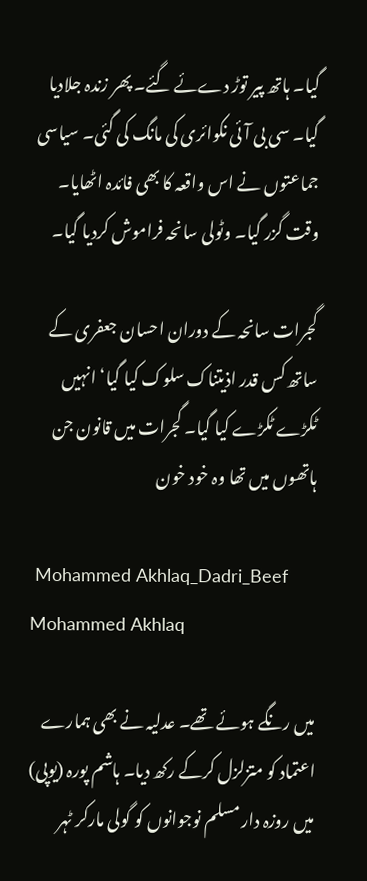گیا۔ ہاتھ پیر توڑ دےئے گئے۔ پھر زندہ جلادیا گیا۔ سی بی آئی نکوائری کی مانگ کی گئی۔ سیاسی جماعتوں نے اس واقعہ کا بھی فائدہ اٹھایا۔ وقت گزر گیا۔ وٹولی سانحہ فراموش کردیا گیا۔

گجرات سانحہ کے دوران احسان جعفری کے ساتھ کس قدر اذیتناک سلوک کیا گیا‘ انہیں ٹکڑے ٹکڑے کیا گیا۔ گجرات میں قانون جن ہاتھوں میں تھا وہ خود خون

 Mohammed Akhlaq_Dadri_Beef
Mohammed Akhlaq

میں رنگے ہوئے تھے۔ عدلیہ نے بھی ہمارے اعتماد کو متزلزل کرکے رکھ دیا۔ ہاشم پورہ (یوپی) میں روزہ دار مسلم نوجوانوں کو گولی مارکر ٹہر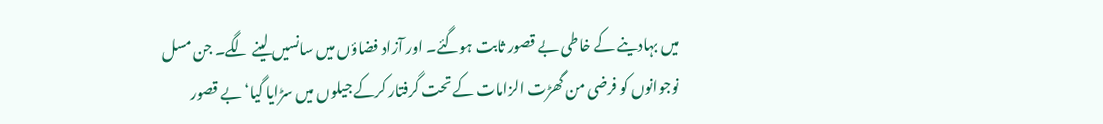میں بہادینے کے خاطی بے قصور ثابت ہوگئے۔ اور آزاد فضاؤں میں سانسیں لینے لگے۔ جن مسل نوجوانوں کو فرضی من گھڑت الزامات کے تحت گرفتار کرکے جیلوں میں سڑایا گیا‘ بے قصور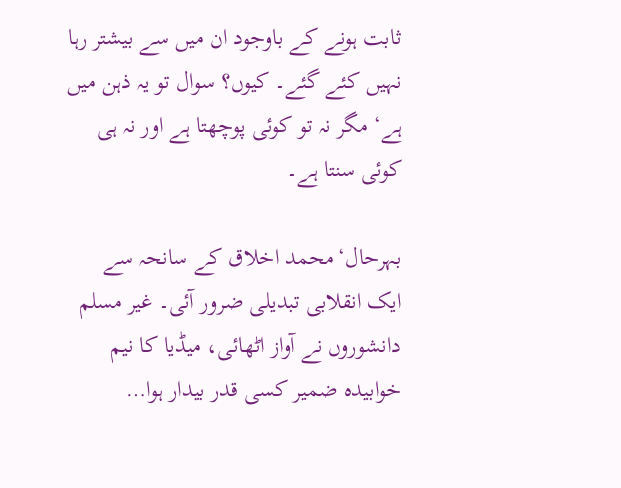ثابت ہونے کے باوجود ان میں سے بیشتر رہا نہیں کئے گئے۔ کیوں؟ سوال تو یہ ذہن میں ہے‘ مگر نہ تو کوئی پوچھتا ہے اور نہ ہی کوئی سنتا ہے۔

بہرحال‘محمد اخلاق کے سانحہ سے ایک انقلابی تبدیلی ضرور آئی۔ غیر مسلم دانشوروں نے آواز اٹھائی، میڈیا کا نیم خوابیدہ ضمیر کسی قدر بیدار ہوا…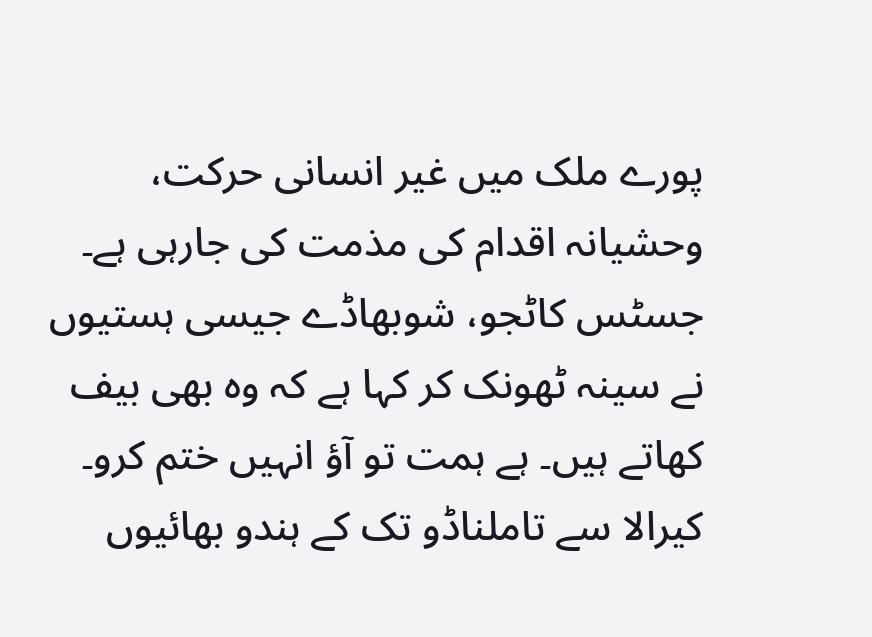پورے ملک میں غیر انسانی حرکت، وحشیانہ اقدام کی مذمت کی جارہی ہے۔ جسٹس کاٹجو، شوبھاڈے جیسی ہستیوں نے سینہ ٹھونک کر کہا ہے کہ وہ بھی بیف کھاتے ہیں۔ ہے ہمت تو آؤ انہیں ختم کرو۔ کیرالا سے تاملناڈو تک کے ہندو بھائیوں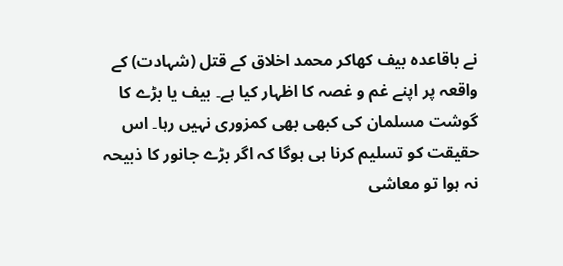نے باقاعدہ بیف کھاکر محمد اخلاق کے قتل (شہادت) کے واقعہ پر اپنے غم و غصہ کا اظہار کیا ہے۔ بیف یا بڑے کا گوشت مسلمان کی کبھی بھی کمزوری نہیں رہا۔ اس حقیقت کو تسلیم کرنا ہی ہوگا کہ اگر بڑے جانور کا ذبیحہ نہ ہوا تو معاشی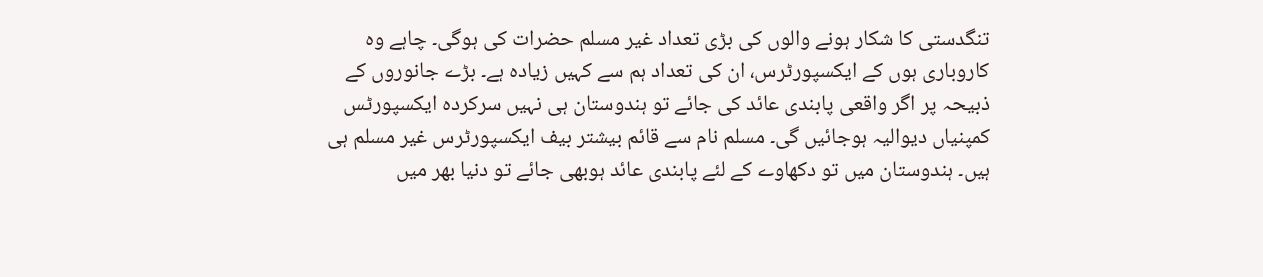تنگدستی کا شکار ہونے والوں کی بڑی تعداد غیر مسلم حضرات کی ہوگی۔ چاہے وہ کاروباری ہوں کے ایکسپورٹرس، ان کی تعداد ہم سے کہیں زیادہ ہے۔ بڑے جانوروں کے ذبیحہ پر اگر واقعی پابندی عائد کی جائے تو ہندوستان ہی نہیں سرکردہ ایکسپورٹس کمپنیاں دیوالیہ ہوجائیں گی۔ مسلم نام سے قائم بیشتر بیف ایکسپورٹرس غیر مسلم ہی ہیں۔ ہندوستان میں تو دکھاوے کے لئے پابندی عائد ہوبھی جائے تو دنیا بھر میں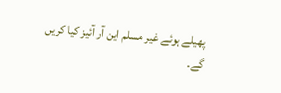پھیلے ہوئے غیر مسلم این آر آئیز کیا کریں گے۔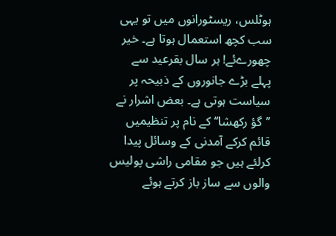ہوٹلس، ریسٹورانوں میں تو یہی سب کچھ استعمال ہوتا ہے۔ خیر چھورےئے! ہر سال بقرعید سے پہلے بڑے جانوروں کے ذبیحہ پر سیاست ہوتی ہے۔ بعض اشرار نے ’’گؤ رکھشا‘‘ کے نام پر تنظیمیں قائم کرکے آمدنی کے وسائل پیدا کرلئے ہیں جو مقامی راشی پولیس والوں سے ساز باز کرتے ہوئے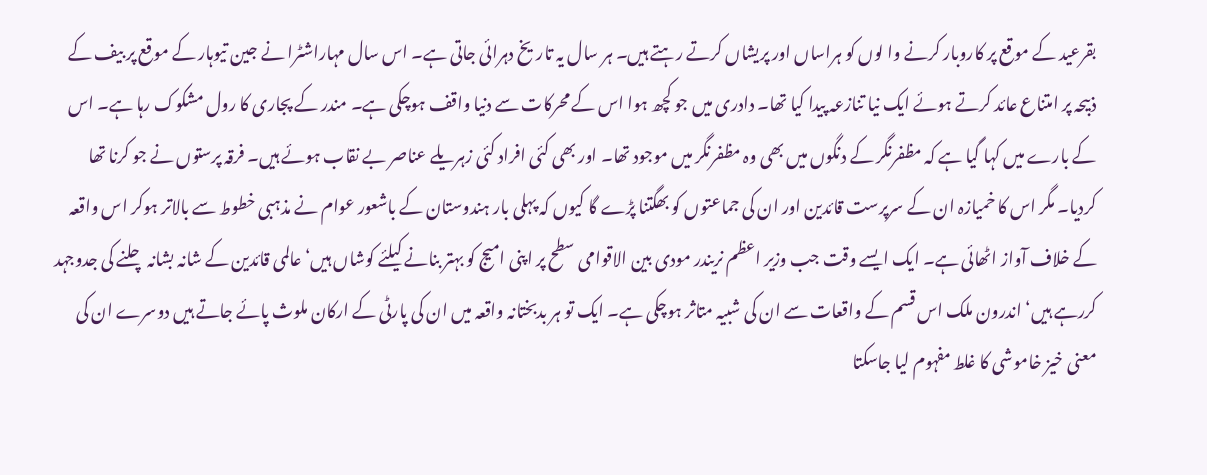بقرعید کے موقع پر کاروبار کرنے وا لوں کو ہراساں اور پریشاں کرتے رہتے ہیں۔ ہر سال یہ تاریخ دہرائی جاتی ہے۔ اس سال مہاراشٹرا نے جین تیوہار کے موقع پر بیف کے ذبیحہ پر امتناع عائد کرتے ہوئے ایک نیا تنازعہ پیدا کیا تھا۔ دادری میں جو کچھ ہوا اس کے محرکات سے دنیا واقف ہوچکی ہے۔ مندر کے پجاری کا رول مشکوک رہا ہے۔ اس کے بارے میں کہا گیا ہے کہ مظفرنگر کے دنگوں میں بھی وہ مظفرنگر میں موجود تھا۔ اور بھی کئی افراد کئی زہریلے عناصر بے نقاب ہوئے ہیں۔ فرقہ پرستوں نے جو کرنا تھا کردیا۔ مگر اس کا خمیازہ ان کے سرپرست قائدین اور ان کی جماعتوں کو بھگتنا پڑے گا کیوں کہ پہلی بار ہندوستان کے باشعور عوام نے مذہبی خطوط سے بالاتر ہوکر اس واقعہ کے خلاف آواز اٹھائی ہے۔ ایک ایسے وقت جب وزیر اعظم نریندر مودی بین الاقوامی سطح پر اپنی امیج کو بہتر بنانے کیلئے کوشاں ہیں‘ عالمی قائدین کے شانہ بشانہ چلنے کی جدوجہد کررہے ہیں‘ اندرون ملک اس قسم کے واقعات سے ان کی شبیہ متاثر ہوچکی ہے۔ ایک تو ہر بدبختانہ واقعہ میں ان کی پارٹی کے ارکان ملوث پائے جاتے ہیں دوسرے ان کی معنی خیز خاموشی کا غلط مفہوم لیا جاسکتا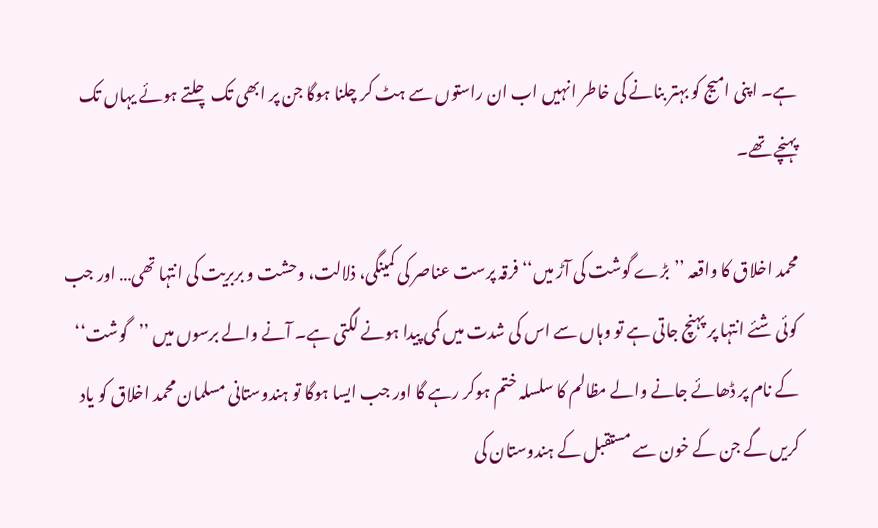ہے۔ اپنی امیج کو بہتر بنانے کی خاطر انہیں اب ان راستوں سے ہٹ کر چلنا ہوگا جن پر ابھی تک چلتے ہوئے یہاں تک پہنچے تھے۔

محمد اخلاق کا واقعہ ’’بڑے گوشت کی آڑ میں‘‘ فرقہ پرست عناصر کی کمینگی، ذلالت، وحشت و بربریت کی انتہا تھی… اور جب کوئی شئے انتہا پر پہنچ جاتی ہے تو وہاں سے اس کی شدت میں کمی پیدا ہونے لگتی ہے۔ آنے والے برسوں میں ’’گوشت‘‘ کے نام پر ڈھائے جانے والے مظالم کا سلسلہ ختم ہوکر رہے گا اور جب ایسا ہوگا تو ہندوستانی مسلمان محمد اخلاق کو یاد کریں گے جن کے خون سے مستقبل کے ہندوستان کی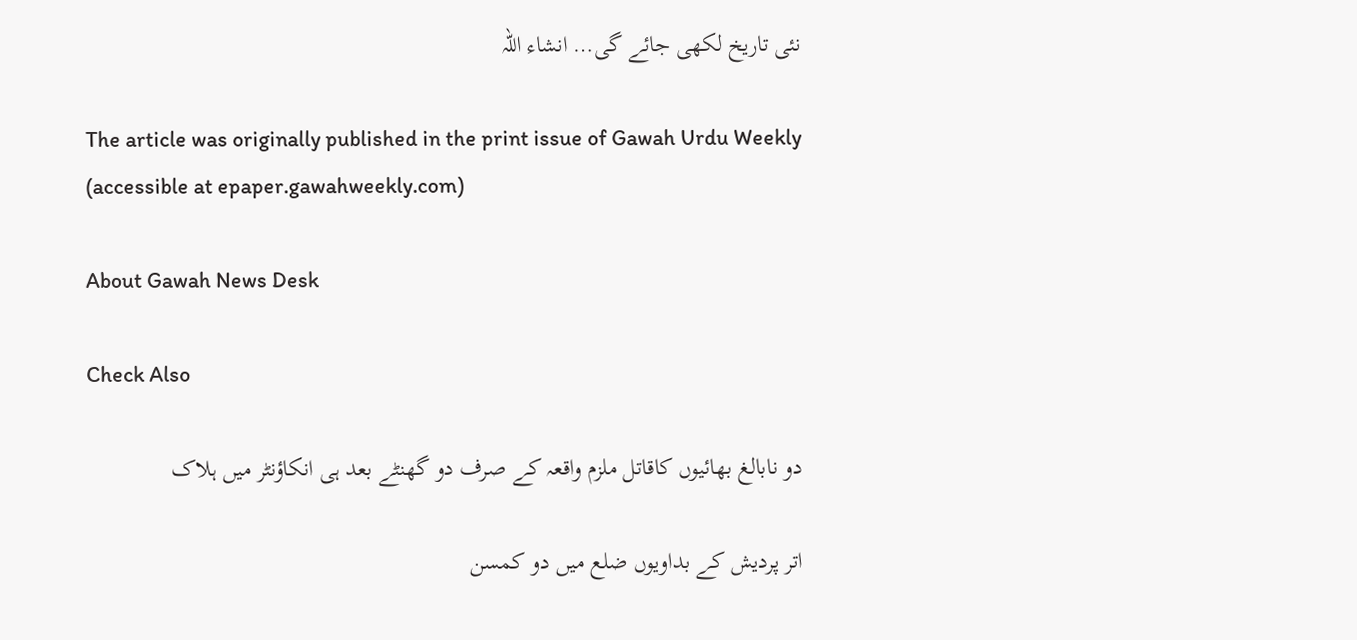نئی تاریخ لکھی جائے گی… انشاء اللہ

The article was originally published in the print issue of Gawah Urdu Weekly (accessible at epaper.gawahweekly.com)

About Gawah News Desk

Check Also

دو نابالغ بھائیوں کاقاتل ملزم واقعہ کے صرف دو گھنٹے بعد ہی انکاؤنٹر میں ہلاک

اتر پردیش کے بداویوں ضلع میں دو کمسن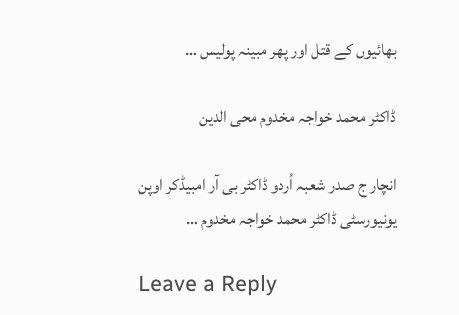بھائیوں کے قتل اور پھر مبینہ پولیس …

ڈاکٹر محمد خواجہ مخدوم محی الدین

انچار ج صدر شعبہ اُردو ڈاکٹر بی آر امبیڈکر اوپن یونیورسٹی ڈاکٹر محمد خواجہ مخدوم …

Leave a Reply